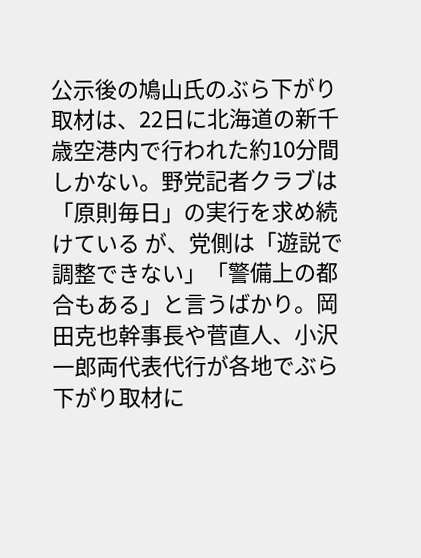公示後の鳩山氏のぶら下がり取材は、22日に北海道の新千歳空港内で行われた約10分間しかない。野党記者クラブは「原則毎日」の実行を求め続けている が、党側は「遊説で調整できない」「警備上の都合もある」と言うばかり。岡田克也幹事長や菅直人、小沢一郎両代表代行が各地でぶら下がり取材に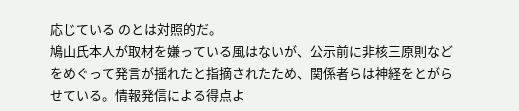応じている のとは対照的だ。
鳩山氏本人が取材を嫌っている風はないが、公示前に非核三原則などをめぐって発言が揺れたと指摘されたため、関係者らは神経をとがらせている。情報発信による得点よ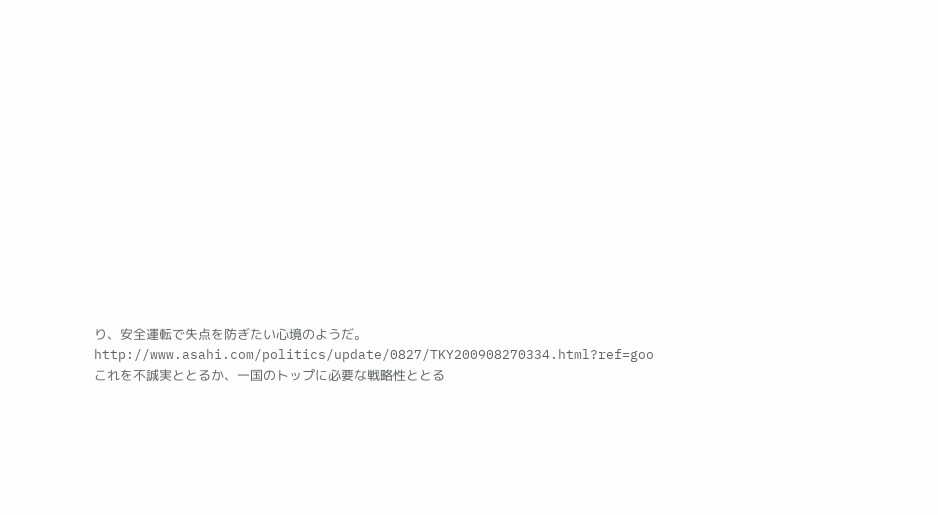り、安全運転で失点を防ぎたい心境のようだ。
http://www.asahi.com/politics/update/0827/TKY200908270334.html?ref=goo
これを不誠実ととるか、一国のトップに必要な戦略性ととる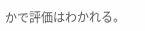かで評価はわかれる。